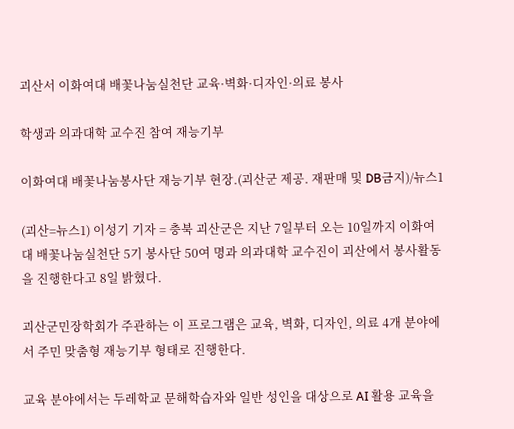괴산서 이화여대 배꽃나눔실천단 교육·벽화·디자인·의료 봉사

학생과 의과대학 교수진 참여 재능기부

이화여대 배꽃나눔봉사단 재능기부 현장.(괴산군 제공. 재판매 및 DB금지)/뉴스1

(괴산=뉴스1) 이성기 기자 = 충북 괴산군은 지난 7일부터 오는 10일까지 이화여대 배꽃나눔실천단 5기 봉사단 50여 명과 의과대학 교수진이 괴산에서 봉사활동을 진행한다고 8일 밝혔다.

괴산군민장학회가 주관하는 이 프로그램은 교육, 벽화, 디자인, 의료 4개 분야에서 주민 맞춤형 재능기부 형태로 진행한다.

교육 분야에서는 두레학교 문해학습자와 일반 성인을 대상으로 AI 활용 교육을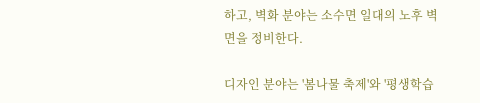하고, 벽화 분야는 소수면 일대의 노후 벽면을 정비한다.

디자인 분야는 '봄나물 축제'와 '평생학습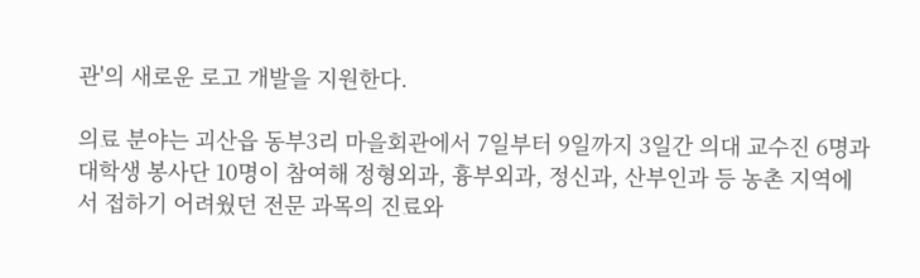관'의 새로운 로고 개발을 지원한다.

의료 분야는 괴산읍 동부3리 마을회관에서 7일부터 9일까지 3일간 의대 교수진 6명과 대학생 봉사단 10명이 참여해 정형외과, 흉부외과, 정신과, 산부인과 등 농촌 지역에서 접하기 어려웠던 전문 과목의 진료와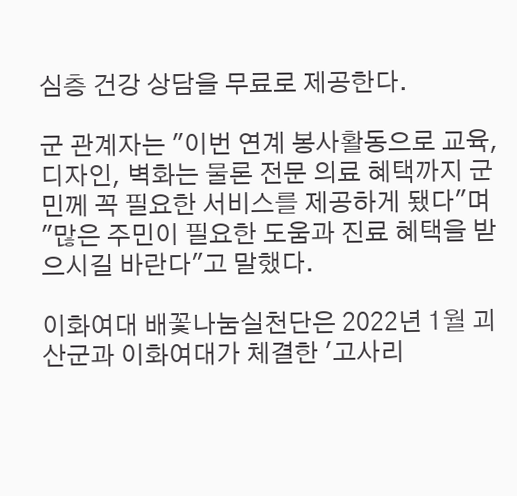심층 건강 상담을 무료로 제공한다.

군 관계자는 "이번 연계 봉사활동으로 교육, 디자인, 벽화는 물론 전문 의료 혜택까지 군민께 꼭 필요한 서비스를 제공하게 됐다"며 "많은 주민이 필요한 도움과 진료 혜택을 받으시길 바란다"고 말했다.

이화여대 배꽃나눔실천단은 2022년 1월 괴산군과 이화여대가 체결한 '고사리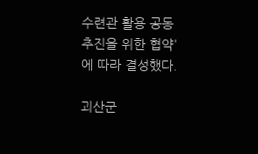수련관 활용 공동 추진을 위한 협약'에 따라 결성했다.

괴산군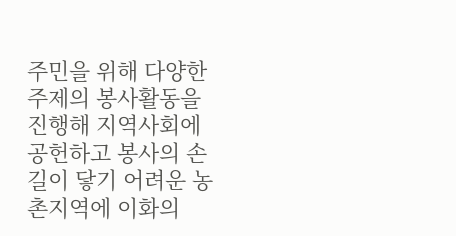주민을 위해 다양한 주제의 봉사활동을 진행해 지역사회에 공헌하고 봉사의 손길이 닿기 어려운 농촌지역에 이화의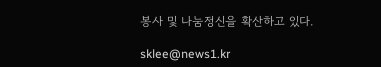봉사 및 나눔정신을 확산하고 있다.

sklee@news1.kr